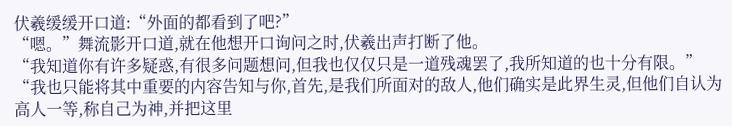伏羲缓缓开口道:“外面的都看到了吧?”
“嗯。”舞流影开口道,就在他想开口询问之时,伏羲出声打断了他。
“我知道你有许多疑惑,有很多问题想问,但我也仅仅只是一道残魂罢了,我所知道的也十分有限。”
“我也只能将其中重要的内容告知与你,首先,是我们所面对的敌人,他们确实是此界生灵,但他们自认为高人一等,称自己为神,并把这里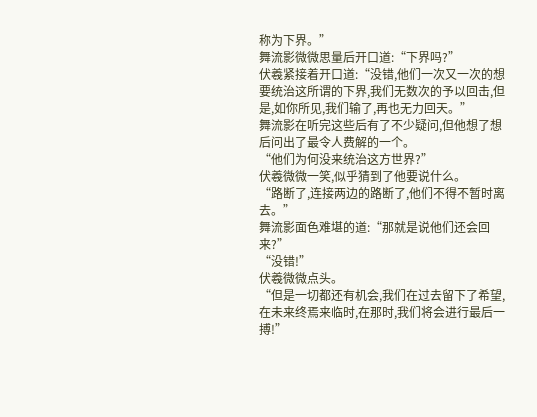称为下界。”
舞流影微微思量后开口道:“下界吗?”
伏羲紧接着开口道:“没错,他们一次又一次的想要统治这所谓的下界,我们无数次的予以回击,但是,如你所见,我们输了,再也无力回天。”
舞流影在听完这些后有了不少疑问,但他想了想后问出了最令人费解的一个。
“他们为何没来统治这方世界?”
伏羲微微一笑,似乎猜到了他要说什么。
“路断了,连接两边的路断了,他们不得不暂时离去。”
舞流影面色难堪的道:“那就是说他们还会回来?”
“没错!”
伏羲微微点头。
“但是一切都还有机会,我们在过去留下了希望,在未来终焉来临时,在那时,我们将会进行最后一搏!”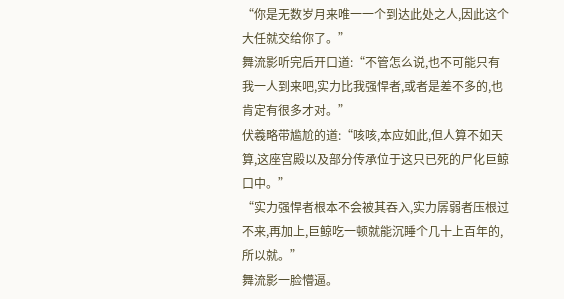“你是无数岁月来唯一一个到达此处之人,因此这个大任就交给你了。”
舞流影听完后开口道:“不管怎么说,也不可能只有我一人到来吧,实力比我强悍者,或者是差不多的,也肯定有很多才对。”
伏羲略带尴尬的道:“咳咳,本应如此,但人算不如天算,这座宫殿以及部分传承位于这只已死的尸化巨鲸口中。”
“实力强悍者根本不会被其吞入,实力孱弱者压根过不来,再加上,巨鲸吃一顿就能沉睡个几十上百年的,所以就。”
舞流影一脸懵逼。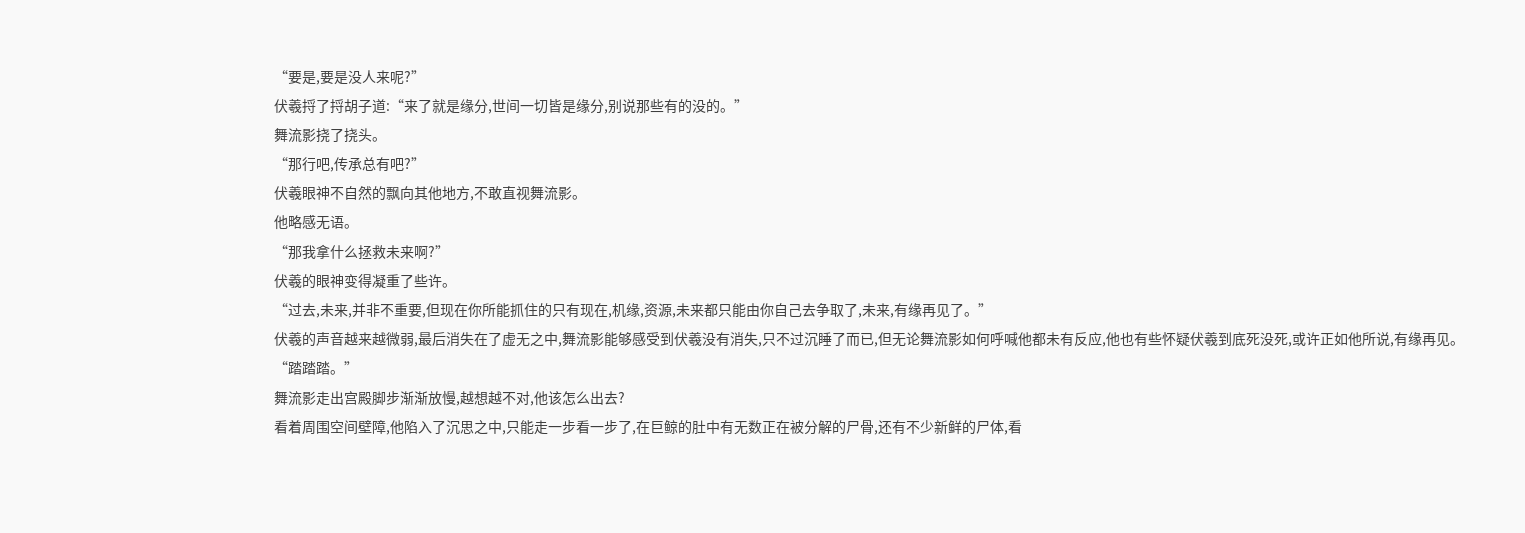“要是,要是没人来呢?”
伏羲捋了捋胡子道:“来了就是缘分,世间一切皆是缘分,别说那些有的没的。”
舞流影挠了挠头。
“那行吧,传承总有吧?”
伏羲眼神不自然的飘向其他地方,不敢直视舞流影。
他略感无语。
“那我拿什么拯救未来啊?”
伏羲的眼神变得凝重了些许。
“过去,未来,并非不重要,但现在你所能抓住的只有现在,机缘,资源,未来都只能由你自己去争取了,未来,有缘再见了。”
伏羲的声音越来越微弱,最后消失在了虚无之中,舞流影能够感受到伏羲没有消失,只不过沉睡了而已,但无论舞流影如何呼喊他都未有反应,他也有些怀疑伏羲到底死没死,或许正如他所说,有缘再见。
“踏踏踏。”
舞流影走出宫殿脚步渐渐放慢,越想越不对,他该怎么出去?
看着周围空间壁障,他陷入了沉思之中,只能走一步看一步了,在巨鲸的肚中有无数正在被分解的尸骨,还有不少新鲜的尸体,看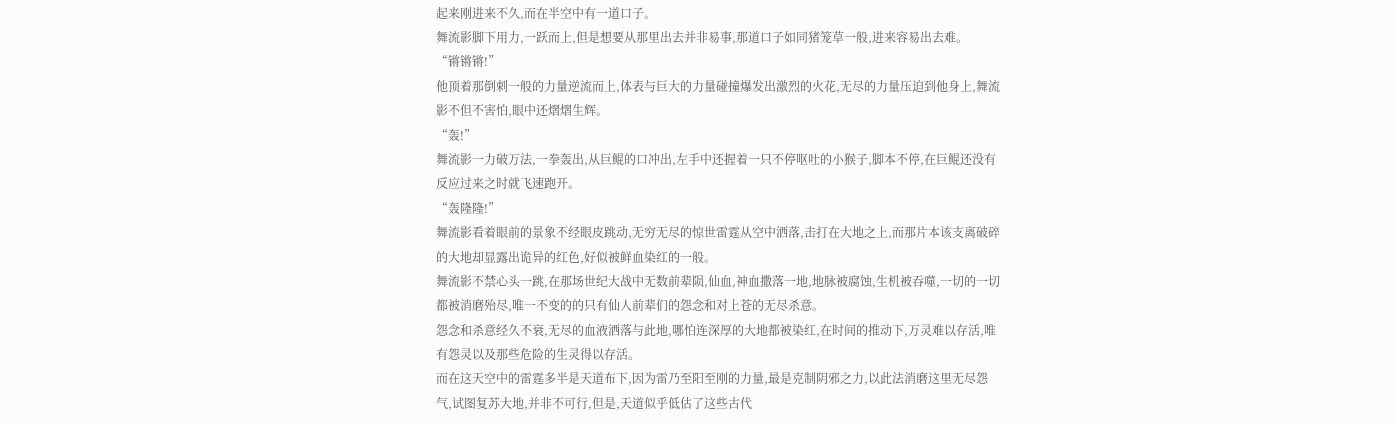起来刚进来不久,而在半空中有一道口子。
舞流影脚下用力,一跃而上,但是想要从那里出去并非易事,那道口子如同猪笼草一般,进来容易出去难。
“锵锵锵!”
他顶着那倒刺一般的力量逆流而上,体表与巨大的力量碰撞爆发出激烈的火花,无尽的力量压迫到他身上,舞流影不但不害怕,眼中还熠熠生辉。
“轰!”
舞流影一力破万法,一拳轰出,从巨鲲的口冲出,左手中还握着一只不停呕吐的小猴子,脚本不停,在巨鲲还没有反应过来之时就飞速跑开。
“轰隆隆!”
舞流影看着眼前的景象不经眼皮跳动,无穷无尽的惊世雷霆从空中洒落,击打在大地之上,而那片本该支离破碎的大地却显露出诡异的红色,好似被鲜血染红的一般。
舞流影不禁心头一跳,在那场世纪大战中无数前辈陨,仙血,神血撒落一地,地脉被腐蚀,生机被吞噬,一切的一切都被消磨殆尽,唯一不变的的只有仙人前辈们的怨念和对上苍的无尽杀意。
怨念和杀意经久不衰,无尽的血液洒落与此地,哪怕连深厚的大地都被染红,在时间的推动下,万灵难以存活,唯有怨灵以及那些危险的生灵得以存活。
而在这天空中的雷霆多半是天道布下,因为雷乃至阳至刚的力量,最是克制阴邪之力,以此法消磨这里无尽怨气,试图复苏大地,并非不可行,但是,天道似乎低估了这些古代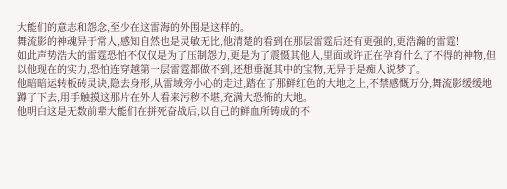大能们的意志和怨念,至少在这雷海的外围是这样的。
舞流影的神魂异于常人,感知自然也是灵敏无比,他清楚的看到在那层雷霆后还有更强的,更浩瀚的雷霆!
如此声势浩大的雷霆恐怕不仅仅是为了压制怨力,更是为了震慑其他人,里面或许正在孕育什么了不得的神物,但以他现在的实力,恐怕连穿越第一层雷霆都做不到,还想垂涎其中的宝物,无异于是痴人说梦了。
他暗暗运转板砖灵诀,隐去身形,从雷域旁小心的走过,踏在了那鲜红色的大地之上,不禁感慨万分,舞流影缓缓地蹲了下去,用手触摸这那片在外人看来污秽不堪,充满大恐怖的大地。
他明白这是无数前辈大能们在拼死奋战后,以自己的鲜血所铸成的不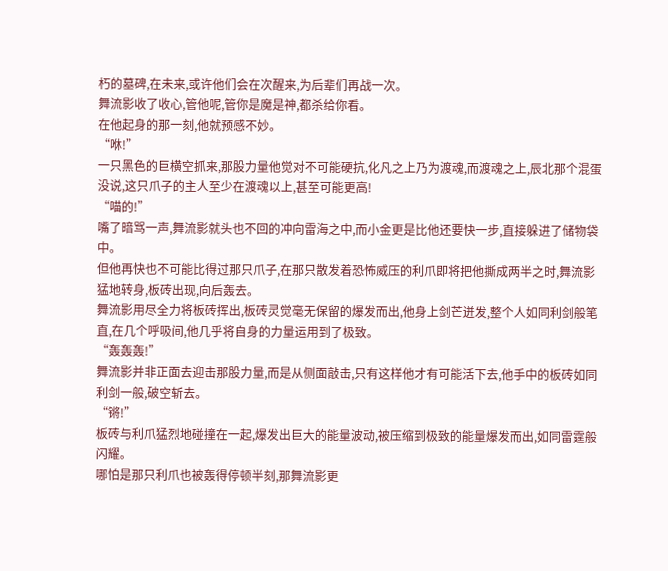朽的墓碑,在未来,或许他们会在次醒来,为后辈们再战一次。
舞流影收了收心,管他呢,管你是魔是神,都杀给你看。
在他起身的那一刻,他就预感不妙。
“咻!”
一只黑色的巨横空抓来,那股力量他觉对不可能硬抗,化凡之上乃为渡魂,而渡魂之上,辰北那个混蛋没说,这只爪子的主人至少在渡魂以上,甚至可能更高!
“喵的!”
嘴了暗骂一声,舞流影就头也不回的冲向雷海之中,而小金更是比他还要快一步,直接躲进了储物袋中。
但他再快也不可能比得过那只爪子,在那只散发着恐怖威压的利爪即将把他撕成两半之时,舞流影猛地转身,板砖出现,向后轰去。
舞流影用尽全力将板砖挥出,板砖灵觉毫无保留的爆发而出,他身上剑芒迸发,整个人如同利剑般笔直,在几个呼吸间,他几乎将自身的力量运用到了极致。
“轰轰轰!”
舞流影并非正面去迎击那股力量,而是从侧面敲击,只有这样他才有可能活下去,他手中的板砖如同利剑一般,破空斩去。
“锵!”
板砖与利爪猛烈地碰撞在一起,爆发出巨大的能量波动,被压缩到极致的能量爆发而出,如同雷霆般闪耀。
哪怕是那只利爪也被轰得停顿半刻,那舞流影更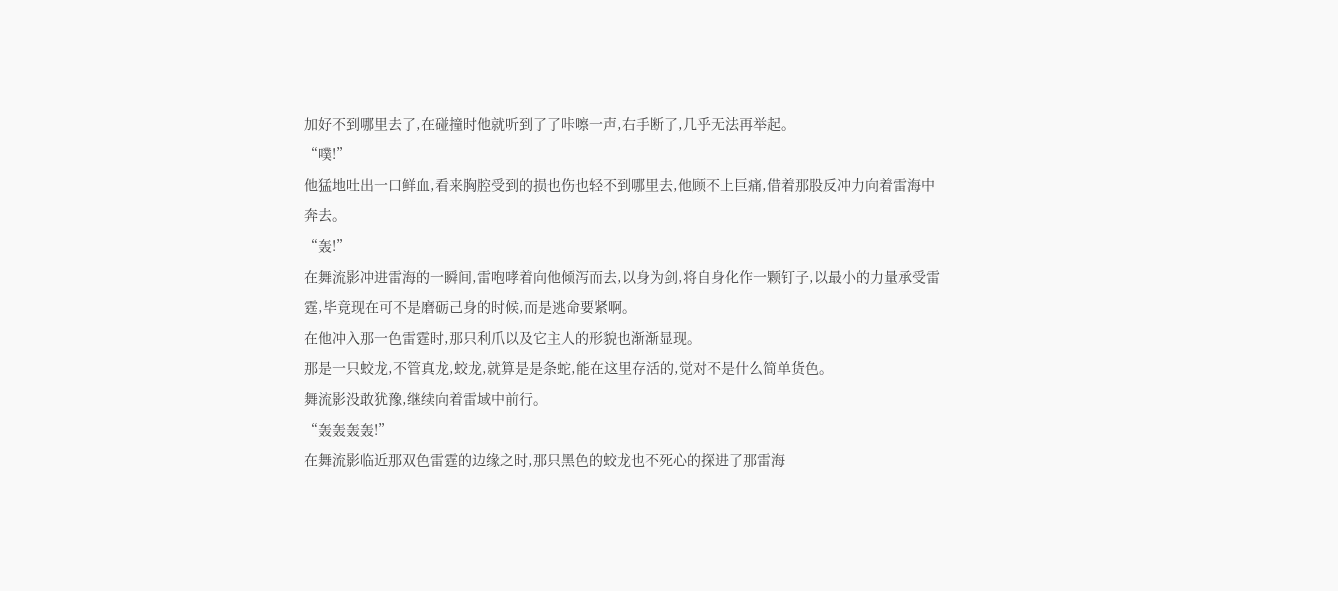加好不到哪里去了,在碰撞时他就听到了了咔嚓一声,右手断了,几乎无法再举起。
“噗!”
他猛地吐出一口鲜血,看来胸腔受到的损也伤也轻不到哪里去,他顾不上巨痛,借着那股反冲力向着雷海中奔去。
“轰!”
在舞流影冲进雷海的一瞬间,雷咆哮着向他倾泻而去,以身为剑,将自身化作一颗钉子,以最小的力量承受雷霆,毕竟现在可不是磨砺己身的时候,而是逃命要紧啊。
在他冲入那一色雷霆时,那只利爪以及它主人的形貌也渐渐显现。
那是一只蛟龙,不管真龙,蛟龙,就算是是条蛇,能在这里存活的,觉对不是什么简单货色。
舞流影没敢犹豫,继续向着雷域中前行。
“轰轰轰轰!”
在舞流影临近那双色雷霆的边缘之时,那只黑色的蛟龙也不死心的探进了那雷海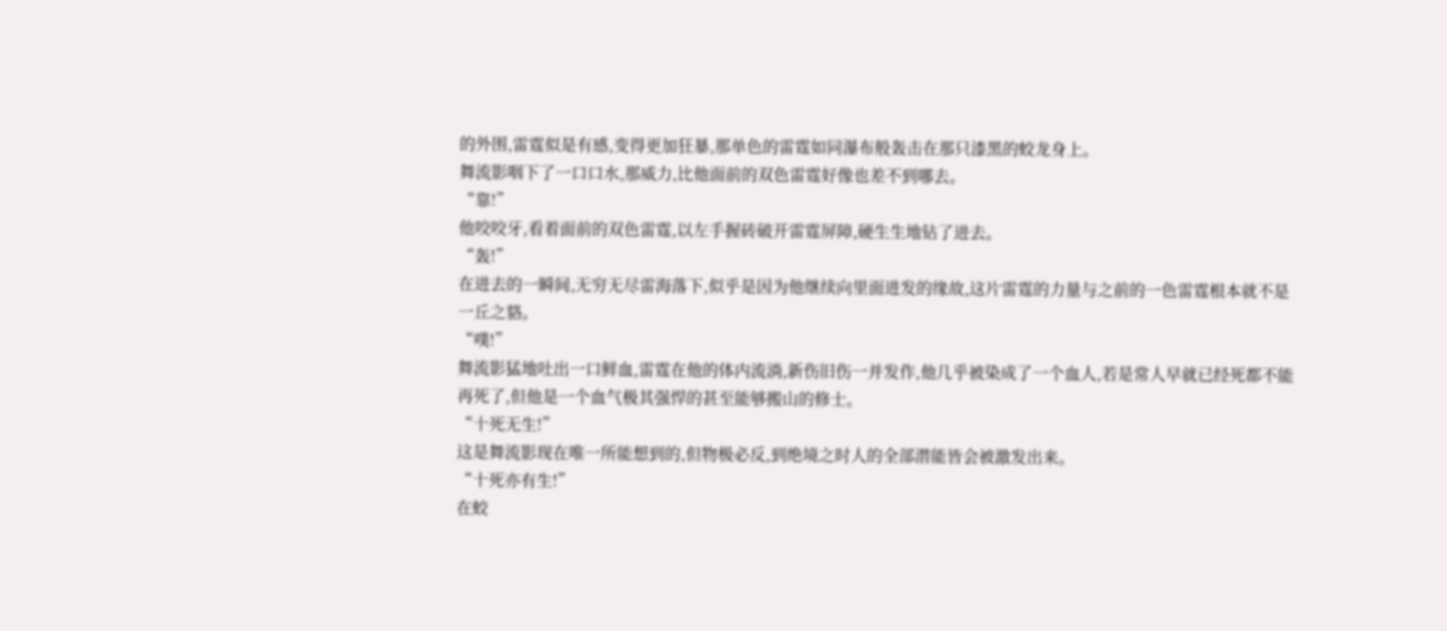的外围,雷霆似是有感,变得更加狂暴,那单色的雷霆如同瀑布般轰击在那只漆黑的蛟龙身上。
舞流影咽下了一口口水,那威力,比他面前的双色雷霆好像也差不到哪去。
“靠!”
他咬咬牙,看着面前的双色雷霆,以左手握砖破开雷霆屏障,硬生生地钻了进去。
“轰!”
在进去的一瞬间,无穷无尽雷海落下,似乎是因为他继续向里面进发的缘故,这片雷霆的力量与之前的一色雷霆根本就不是一丘之貉。
“噗!”
舞流影猛地吐出一口鲜血,雷霆在他的体内流淌,新伤旧伤一并发作,他几乎被染成了一个血人,若是常人早就已经死都不能再死了,但他是一个血气极其强悍的甚至能够搬山的修士。
“十死无生!”
这是舞流影现在唯一所能想到的,但物极必反,到绝境之时人的全部潜能皆会被激发出来。
“十死亦有生!”
在蛟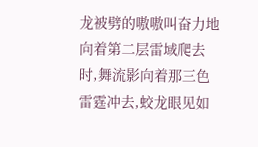龙被劈的嗷嗷叫奋力地向着第二层雷域爬去时,舞流影向着那三色雷霆冲去,蛟龙眼见如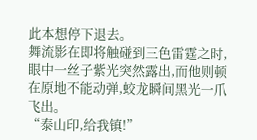此本想停下退去。
舞流影在即将触碰到三色雷霆之时,眼中一丝子紫光突然露出,而他则顿在原地不能动弹,蛟龙瞬间黑光一爪飞出。
“泰山印,给我镇!”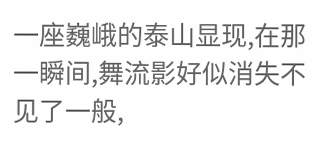一座巍峨的泰山显现,在那一瞬间,舞流影好似消失不见了一般,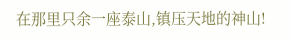在那里只余一座泰山,镇压天地的神山!